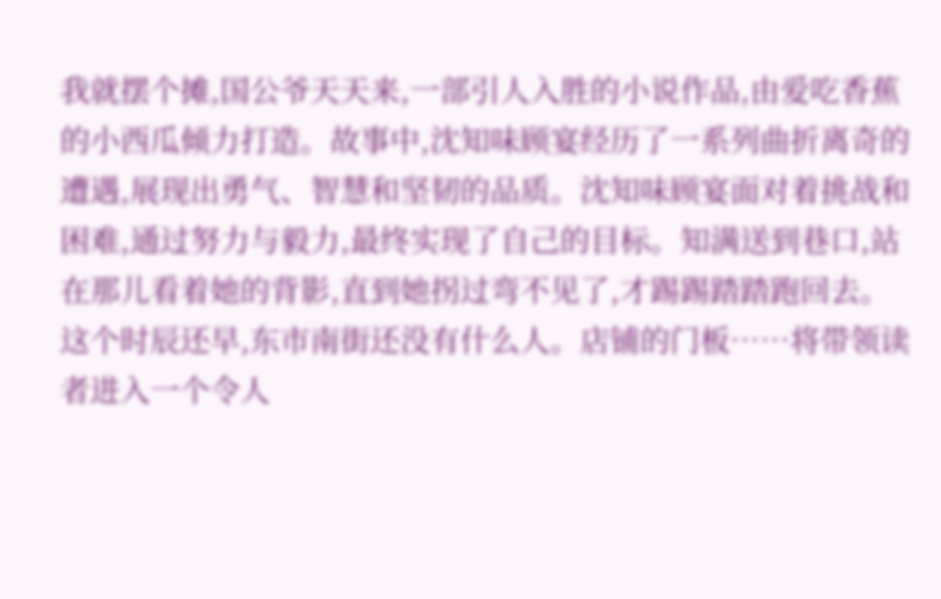我就摆个摊,国公爷天天来,一部引人入胜的小说作品,由爱吃香蕉的小西瓜倾力打造。故事中,沈知味顾宴经历了一系列曲折离奇的遭遇,展现出勇气、智慧和坚韧的品质。沈知味顾宴面对着挑战和困难,通过努力与毅力,最终实现了自己的目标。知满送到巷口,站在那儿看着她的背影,直到她拐过弯不见了,才踢踢踏踏跑回去。这个时辰还早,东市南街还没有什么人。店铺的门板……将带领读者进入一个令人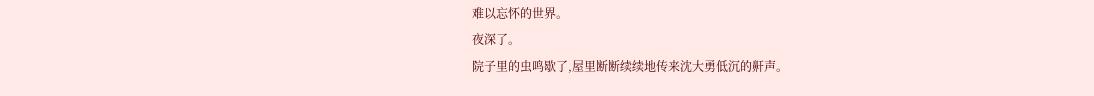难以忘怀的世界。
夜深了。
院子里的虫鸣歇了,屋里断断续续地传来沈大勇低沉的鼾声。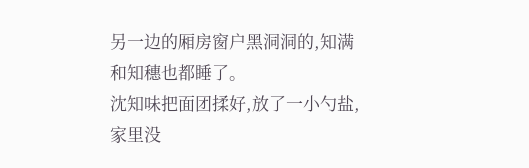另一边的厢房窗户黑洞洞的,知满和知穗也都睡了。
沈知味把面团揉好,放了一小勺盐,家里没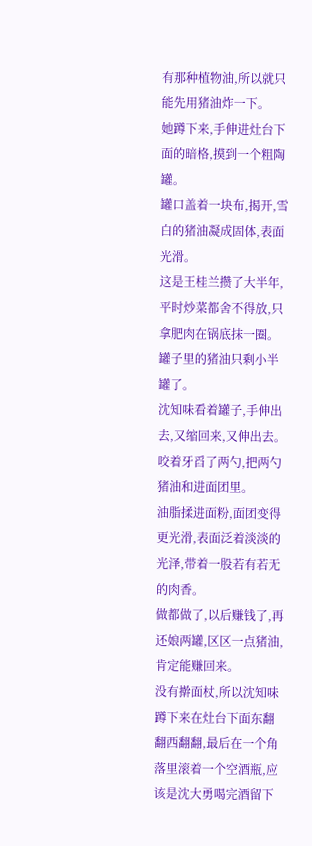有那种植物油,所以就只能先用猪油炸一下。
她蹲下来,手伸进灶台下面的暗格,摸到一个粗陶罐。
罐口盖着一块布,揭开,雪白的猪油凝成固体,表面光滑。
这是王桂兰攒了大半年,平时炒菜都舍不得放,只拿肥肉在锅底抹一圈。
罐子里的猪油只剩小半罐了。
沈知味看着罐子,手伸出去,又缩回来,又伸出去。
咬着牙舀了两勺,把两勺猪油和进面团里。
油脂揉进面粉,面团变得更光滑,表面泛着淡淡的光泽,带着一股若有若无的肉香。
做都做了,以后赚钱了,再还娘两罐,区区一点猪油,肯定能赚回来。
没有擀面杖,所以沈知味蹲下来在灶台下面东翻翻西翻翻,最后在一个角落里滚着一个空酒瓶,应该是沈大勇喝完酒留下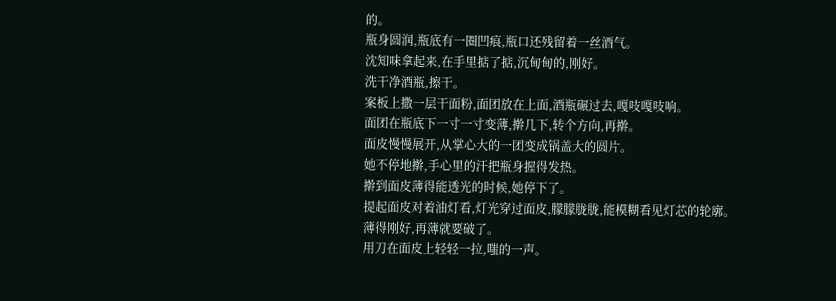的。
瓶身圆润,瓶底有一圈凹痕,瓶口还残留着一丝酒气。
沈知味拿起来,在手里掂了掂,沉甸甸的,刚好。
洗干净酒瓶,擦干。
案板上撒一层干面粉,面团放在上面,酒瓶碾过去,嘎吱嘎吱响。
面团在瓶底下一寸一寸变薄,擀几下,转个方向,再擀。
面皮慢慢展开,从掌心大的一团变成锅盖大的圆片。
她不停地擀,手心里的汗把瓶身握得发热。
擀到面皮薄得能透光的时候,她停下了。
提起面皮对着油灯看,灯光穿过面皮,朦朦胧胧,能模糊看见灯芯的轮廓。
薄得刚好,再薄就要破了。
用刀在面皮上轻轻一拉,嗤的一声。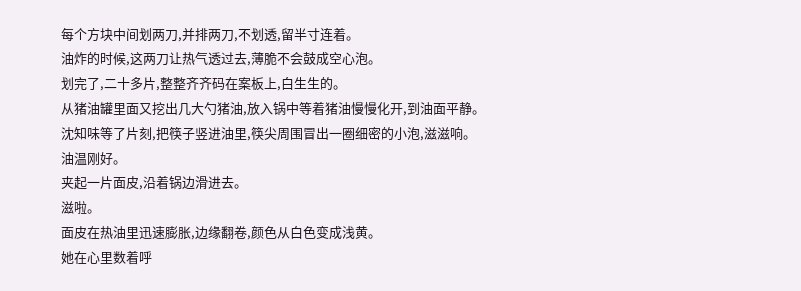每个方块中间划两刀,并排两刀,不划透,留半寸连着。
油炸的时候,这两刀让热气透过去,薄脆不会鼓成空心泡。
划完了,二十多片,整整齐齐码在案板上,白生生的。
从猪油罐里面又挖出几大勺猪油,放入锅中等着猪油慢慢化开,到油面平静。
沈知味等了片刻,把筷子竖进油里,筷尖周围冒出一圈细密的小泡,滋滋响。
油温刚好。
夹起一片面皮,沿着锅边滑进去。
滋啦。
面皮在热油里迅速膨胀,边缘翻卷,颜色从白色变成浅黄。
她在心里数着呼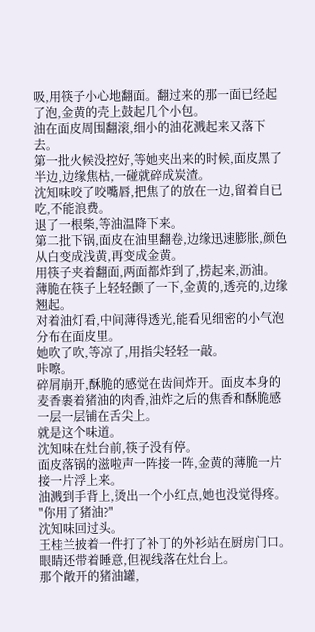吸,用筷子小心地翻面。翻过来的那一面已经起了泡,金黄的壳上鼓起几个小包。
油在面皮周围翻滚,细小的油花溅起来又落下去。
第一批火候没控好,等她夹出来的时候,面皮黑了半边,边缘焦枯,一碰就碎成炭渣。
沈知味咬了咬嘴唇,把焦了的放在一边,留着自已吃,不能浪费。
退了一根柴,等油温降下来。
第二批下锅,面皮在油里翻卷,边缘迅速膨胀,颜色从白变成浅黄,再变成金黄。
用筷子夹着翻面,两面都炸到了,捞起来,沥油。
薄脆在筷子上轻轻颤了一下,金黄的,透亮的,边缘翘起。
对着油灯看,中间薄得透光,能看见细密的小气泡分布在面皮里。
她吹了吹,等凉了,用指尖轻轻一敲。
咔嚓。
碎屑崩开,酥脆的感觉在齿间炸开。面皮本身的麦香裹着猪油的肉香,油炸之后的焦香和酥脆感一层一层铺在舌尖上。
就是这个味道。
沈知味在灶台前,筷子没有停。
面皮落锅的滋啦声一阵接一阵,金黄的薄脆一片接一片浮上来。
油溅到手背上,烫出一个小红点,她也没觉得疼。
"你用了猪油?"
沈知味回过头。
王桂兰披着一件打了补丁的外衫站在厨房门口。
眼睛还带着睡意,但视线落在灶台上。
那个敞开的猪油罐,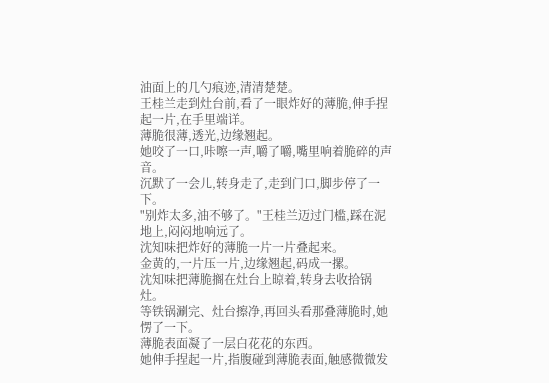油面上的几勺痕迹,清清楚楚。
王桂兰走到灶台前,看了一眼炸好的薄脆,伸手捏起一片,在手里端详。
薄脆很薄,透光,边缘翘起。
她咬了一口,咔嚓一声,嚼了嚼,嘴里响着脆碎的声音。
沉默了一会儿,转身走了,走到门口,脚步停了一下。
"别炸太多,油不够了。"王桂兰迈过门槛,踩在泥地上,闷闷地响远了。
沈知味把炸好的薄脆一片一片叠起来。
金黄的,一片压一片,边缘翘起,码成一摞。
沈知味把薄脆搁在灶台上晾着,转身去收拾锅灶。
等铁锅涮完、灶台擦净,再回头看那叠薄脆时,她愣了一下。
薄脆表面凝了一层白花花的东西。
她伸手捏起一片,指腹碰到薄脆表面,触感微微发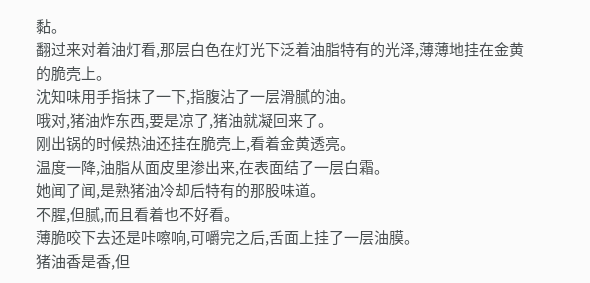黏。
翻过来对着油灯看,那层白色在灯光下泛着油脂特有的光泽,薄薄地挂在金黄的脆壳上。
沈知味用手指抹了一下,指腹沾了一层滑腻的油。
哦对,猪油炸东西,要是凉了,猪油就凝回来了。
刚出锅的时候热油还挂在脆壳上,看着金黄透亮。
温度一降,油脂从面皮里渗出来,在表面结了一层白霜。
她闻了闻,是熟猪油冷却后特有的那股味道。
不腥,但腻,而且看着也不好看。
薄脆咬下去还是咔嚓响,可嚼完之后,舌面上挂了一层油膜。
猪油香是香,但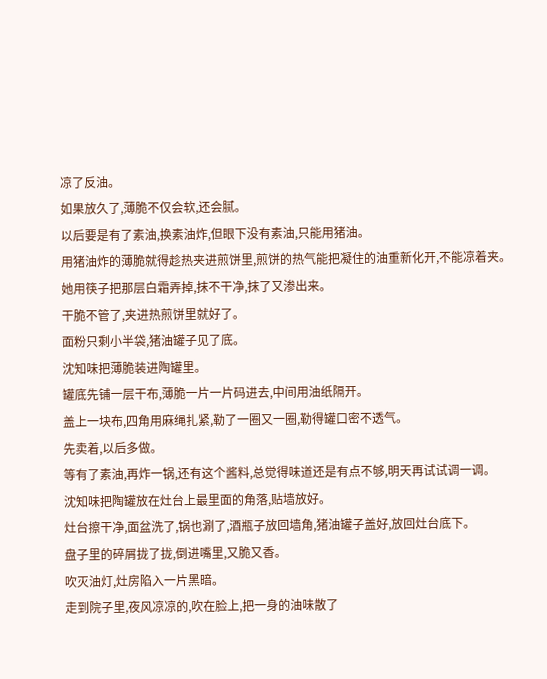凉了反油。
如果放久了,薄脆不仅会软,还会腻。
以后要是有了素油,换素油炸,但眼下没有素油,只能用猪油。
用猪油炸的薄脆就得趁热夹进煎饼里,煎饼的热气能把凝住的油重新化开,不能凉着夹。
她用筷子把那层白霜弄掉,抹不干净,抹了又渗出来。
干脆不管了,夹进热煎饼里就好了。
面粉只剩小半袋,猪油罐子见了底。
沈知味把薄脆装进陶罐里。
罐底先铺一层干布,薄脆一片一片码进去,中间用油纸隔开。
盖上一块布,四角用麻绳扎紧,勒了一圈又一圈,勒得罐口密不透气。
先卖着,以后多做。
等有了素油,再炸一锅,还有这个酱料,总觉得味道还是有点不够,明天再试试调一调。
沈知味把陶罐放在灶台上最里面的角落,贴墙放好。
灶台擦干净,面盆洗了,锅也涮了,酒瓶子放回墙角,猪油罐子盖好,放回灶台底下。
盘子里的碎屑拢了拢,倒进嘴里,又脆又香。
吹灭油灯,灶房陷入一片黑暗。
走到院子里,夜风凉凉的,吹在脸上,把一身的油味散了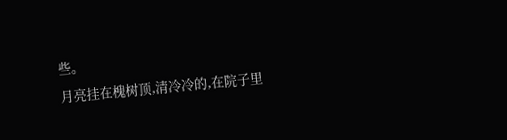些。
月亮挂在槐树顶,清冷冷的,在院子里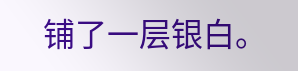铺了一层银白。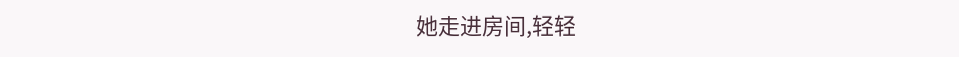她走进房间,轻轻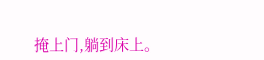掩上门,躺到床上。